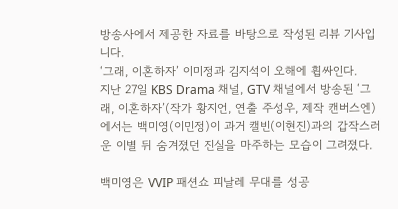방송사에서 제공한 자료를 바탕으로 작성된 리뷰 기사입니다.
‘그래, 이혼하자’ 이미정과 김지석이 오해에 휩싸인다.
지난 27일 KBS Drama 채널, GTV 채널에서 방송된 ‘그래, 이혼하자’(작가 황지언, 연출 주성우, 제작 캔버스엔)에서는 백미영(이민정)이 과거 캘빈(이현진)과의 갑작스러운 이별 뒤 숨겨졌던 진실을 마주하는 모습이 그려졌다.

백미영은 VVIP 패션쇼 피날레 무대를 성공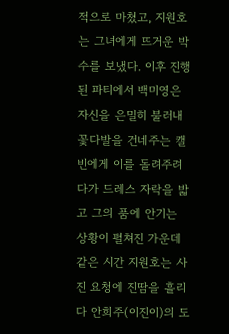적으로 마쳤고, 지원호는 그녀에게 뜨거운 박수를 보냈다. 이후 진행된 파티에서 백미영은 자신을 은밀히 불러내 꽃다발을 건네주는 캘빈에게 이를 돌려주려다가 드레스 자락을 밟고 그의 품에 안기는 상황이 펼쳐진 가운데 같은 시간 지원호는 사진 요청에 진땀을 흘리다 안희주(이진이)의 도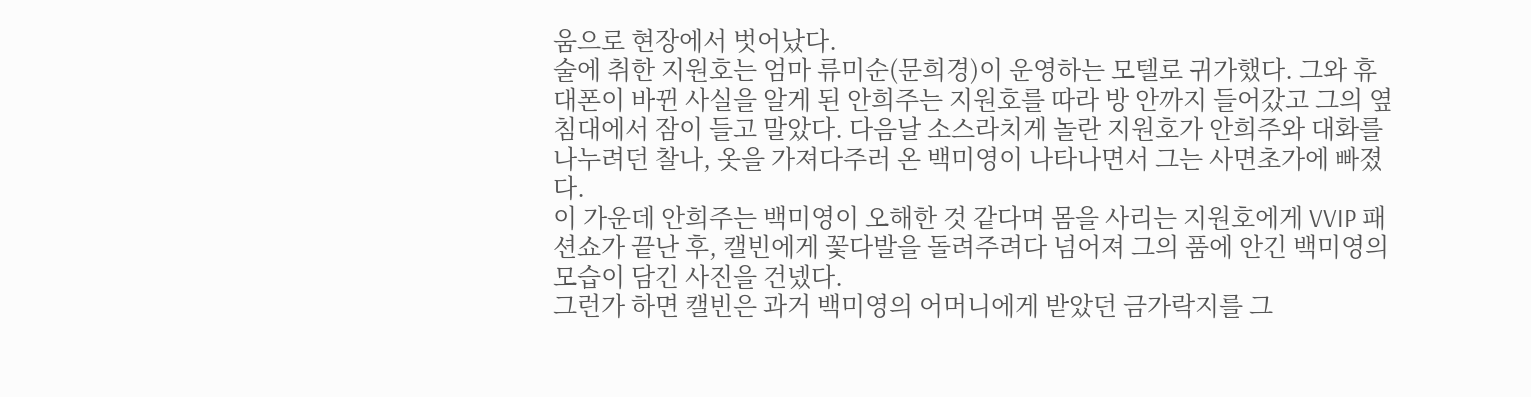움으로 현장에서 벗어났다.
술에 취한 지원호는 엄마 류미순(문희경)이 운영하는 모텔로 귀가했다. 그와 휴대폰이 바뀐 사실을 알게 된 안희주는 지원호를 따라 방 안까지 들어갔고 그의 옆 침대에서 잠이 들고 말았다. 다음날 소스라치게 놀란 지원호가 안희주와 대화를 나누려던 찰나, 옷을 가져다주러 온 백미영이 나타나면서 그는 사면초가에 빠졌다.
이 가운데 안희주는 백미영이 오해한 것 같다며 몸을 사리는 지원호에게 VVIP 패션쇼가 끝난 후, 캘빈에게 꽃다발을 돌려주려다 넘어져 그의 품에 안긴 백미영의 모습이 담긴 사진을 건넸다.
그런가 하면 캘빈은 과거 백미영의 어머니에게 받았던 금가락지를 그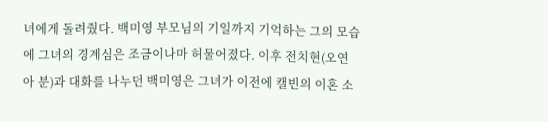녀에게 돌려줬다. 백미영 부모님의 기일까지 기억하는 그의 모습에 그녀의 경계심은 조금이나마 허물어졌다. 이후 전치현(오연아 분)과 대화를 나누던 백미영은 그녀가 이전에 캘빈의 이혼 소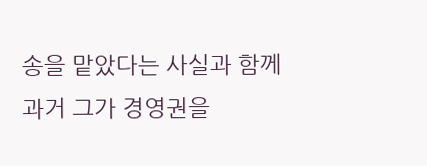송을 맡았다는 사실과 함께 과거 그가 경영권을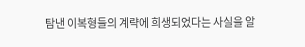탐낸 이복형들의 계략에 희생되었다는 사실을 알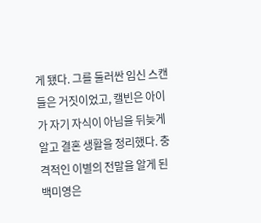게 됐다. 그를 둘러싼 임신 스캔들은 거짓이었고, 캘빈은 아이가 자기 자식이 아님을 뒤늦게 알고 결혼 생활을 정리했다. 충격적인 이별의 전말을 알게 된 백미영은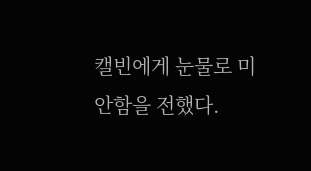캘빈에게 눈물로 미안함을 전했다.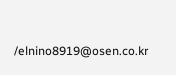/elnino8919@osen.co.kr